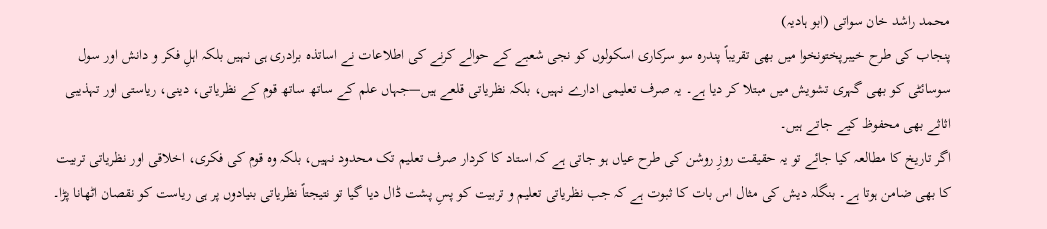محمد راشد خان سواتی (ابو ہادیہ)
پنجاب کی طرح خیبرپختونخوا میں بھی تقریباً پندرہ سو سرکاری اسکولوں کو نجی شعبے کے حوالے کرنے کی اطلاعات نے اساتذہ برادری ہی نہیں بلکہ اہلِ فکر و دانش اور سول سوسائٹی کو بھی گہری تشویش میں مبتلا کر دیا ہے۔ یہ صرف تعلیمی ادارے نہیں، بلکہ نظریاتی قلعے ہیں—جہاں علم کے ساتھ ساتھ قوم کے نظریاتی، دینی، ریاستی اور تہذیبی اثاثے بھی محفوظ کیے جاتے ہیں۔
اگر تاریخ کا مطالعہ کیا جائے تو یہ حقیقت روزِ روشن کی طرح عیاں ہو جاتی ہے کہ استاد کا کردار صرف تعلیم تک محدود نہیں، بلکہ وہ قوم کی فکری، اخلاقی اور نظریاتی تربیت کا بھی ضامن ہوتا ہے۔ بنگلہ دیش کی مثال اس بات کا ثبوت ہے کہ جب نظریاتی تعلیم و تربیت کو پسِ پشت ڈال دیا گیا تو نتیجتاً نظریاتی بنیادوں پر ہی ریاست کو نقصان اٹھانا پڑا۔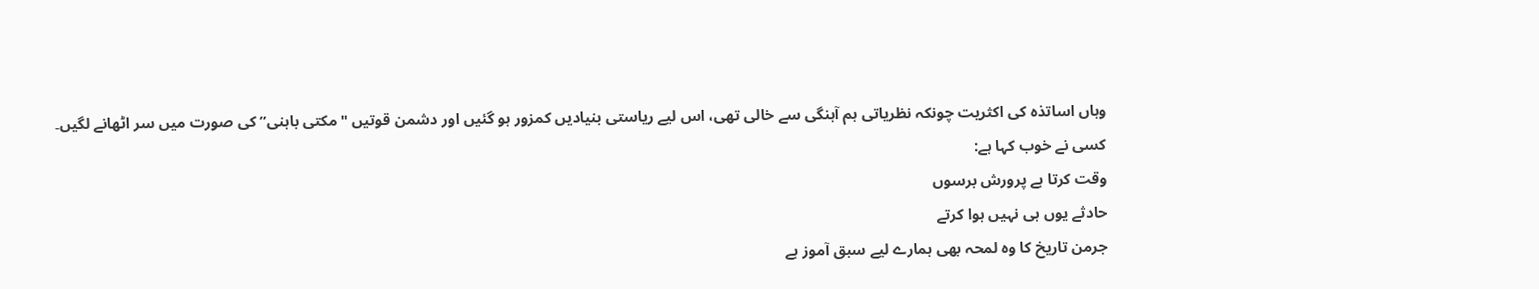وہاں اساتذہ کی اکثریت چونکہ نظریاتی ہم آہنگی سے خالی تھی، اس لیے ریاستی بنیادیں کمزور ہو گئیں اور دشمن قوتیں "مکتی باہنی” کی صورت میں سر اٹھانے لگیں۔
کسی نے خوب کہا ہے:
وقت کرتا ہے پرورش برسوں
حادثے یوں ہی نہیں ہوا کرتے
جرمن تاریخ کا وہ لمحہ بھی ہمارے لیے سبق آموز ہے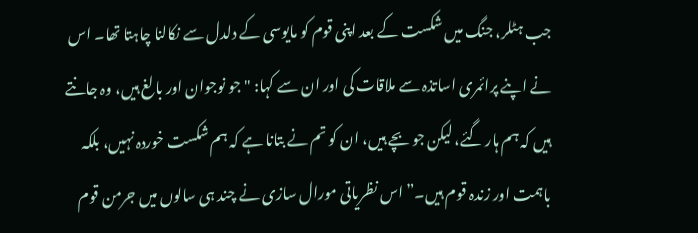جب ہٹلر، جنگ میں شکست کے بعد اپنی قوم کو مایوسی کے دلدل سے نکالنا چاہتا تھا۔ اس نے اپنے پرائمری اساتذہ سے ملاقات کی اور ان سے کہا: "جو نوجوان اور بالغ ہیں، وہ جانتے ہیں کہ ہم ہار گئے، لیکن جو بچے ہیں، ان کو تم نے بتانا ہے کہ ہم شکست خوردہ نہیں، بلکہ باہمت اور زندہ قوم ہیں۔” اس نظریاتی مورال سازی نے چند ہی سالوں میں جرمن قوم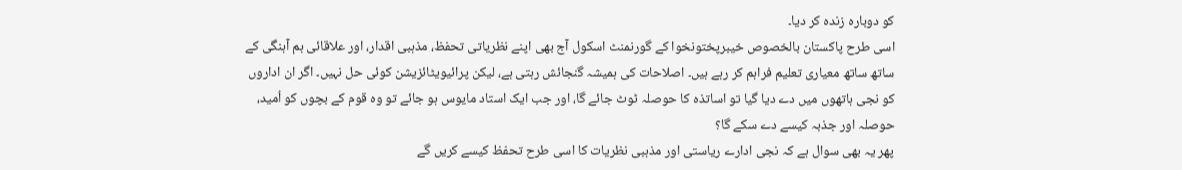کو دوبارہ زندہ کر دیا۔
اسی طرح پاکستان بالخصوص خیبرپختونخوا کے گورنمنٹ اسکول آج بھی اپنے نظریاتی تحفظ، مذہبی اقدار، اور علاقائی ہم آہنگی کے ساتھ ساتھ معیاری تعلیم فراہم کر رہے ہیں۔ اصلاحات کی ہمیشہ گنجائش رہتی ہے، لیکن پرائیویٹائزیشن کوئی حل نہیں۔ اگر ان اداروں کو نجی ہاتھوں میں دے دیا گیا تو اساتذہ کا حوصلہ ٹوٹ جائے گا، اور جب ایک استاد مایوس ہو جائے تو وہ قوم کے بچوں کو اُمید، حوصلہ اور جذبہ کیسے دے سکے گا؟
پھر یہ بھی سوال ہے کہ نجی ادارے ریاستی اور مذہبی نظریات کا اسی طرح تحفظ کیسے کریں گے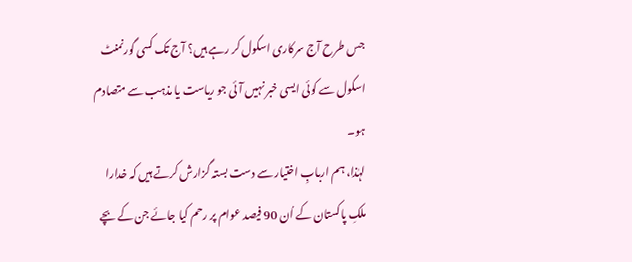جس طرح آج سرکاری اسکول کر رہے ہیں؟ آج تک کسی گورنمنٹ اسکول سے کوئی ایسی خبر نہیں آئی جو ریاست یا مذہب سے متصادم ہو۔
لہٰذا، ہم اربابِ اختیار سے دست بستہ گزارش کرتے ہیں کہ خدارا ملکِ پاکستان کے اُن 90 فیصد عوام پر رحم کیا جائے جن کے بچے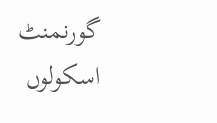گورنمنٹ اسکولوں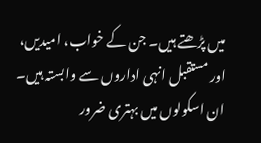میں پڑھتے ہیں۔ جن کے خواب، امیدیں، اور مستقبل انہی اداروں سے وابستہ ہیں۔ ان اسکولوں میں بہتری ضرور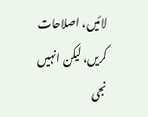لائیں، اصلاحات کریں، لیکن انہیں نجی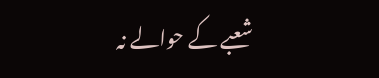شعبے کے حوالے نہ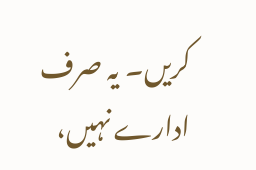کریں۔ یہ صرف ادارے نہیں،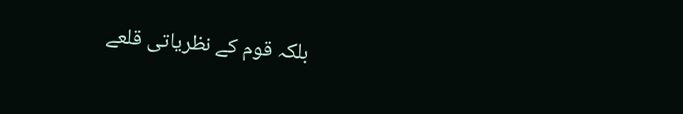بلکہ قوم کے نظریاتی قلعے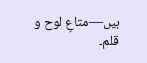ہیں—متاعِ لوح و قلم۔